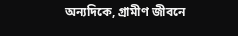অন্যদিকে, গ্রামীণ জীবনে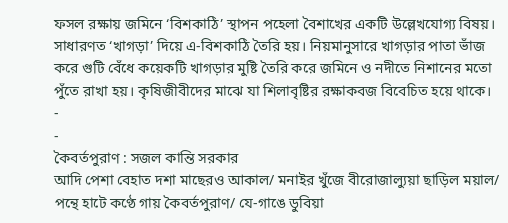ফসল রক্ষায় জমিনে ‘বিশকাঠি’ স্থাপন পহেলা বৈশাখের একটি উল্লেখযোগ্য বিষয়। সাধারণত ‘খাগড়া’ দিয়ে এ-বিশকাঠি তৈরি হয়। নিয়মানুসারে খাগড়ার পাতা ভাঁজ করে গুটি বেঁধে কয়েকটি খাগড়ার মুষ্টি তৈরি করে জমিনে ও নদীতে নিশানের মতো পুঁতে রাখা হয়। কৃষিজীবীদের মাঝে যা শিলাবৃষ্টির রক্ষাকবজ বিবেচিত হয়ে থাকে।
-
-
কৈবর্তপুরাণ : সজল কান্তি সরকার
আদি পেশা বেহাত দশা মাছেরও আকাল/ মনাইর খুঁজে বীরোজাল্যুয়া ছাড়িল ময়াল/ পন্থে হাটে কণ্ঠে গায় কৈবর্তপুরাণ/ যে-গাঙে ডুবিয়া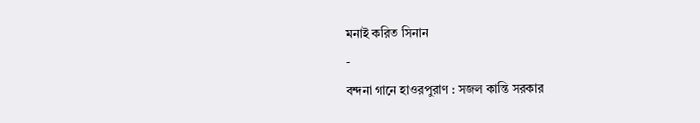মনাই করিত সিনান
-
বন্দনা গানে হাওরপুরাণ : সজল কান্তি সরকার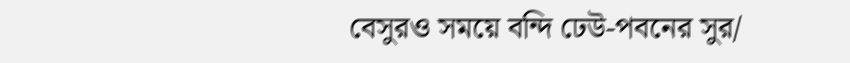বেসুরও সময়ে বন্দি ঢেউ-পবনের সুর/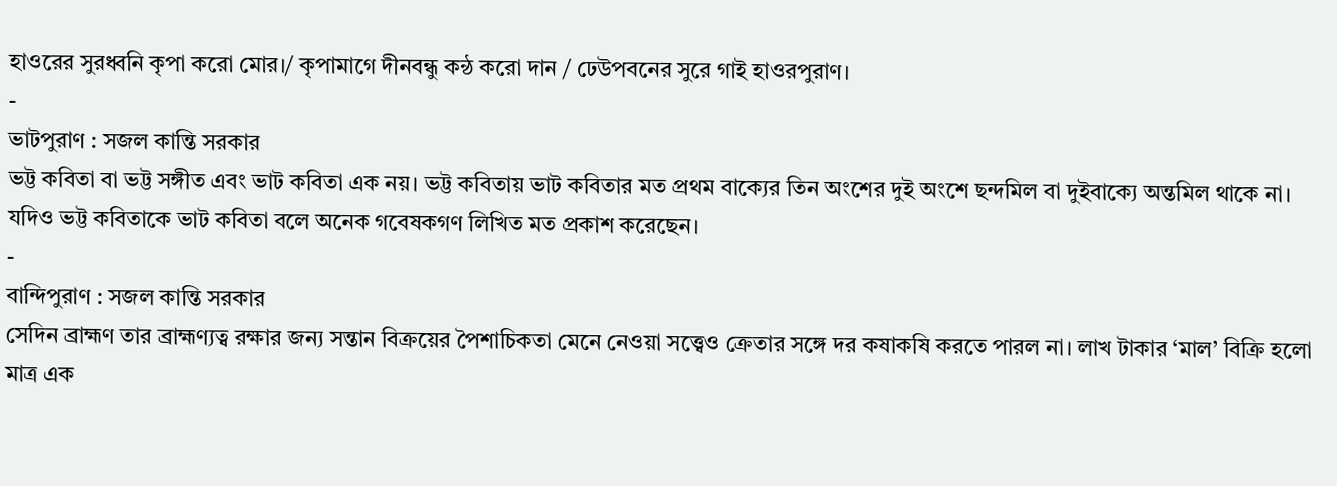হাওরের সুরধ্বনি কৃপা করো মোর।/ কৃপামাগে দীনবন্ধু কন্ঠ করো দান / ঢেউপবনের সুরে গাই হাওরপুরাণ।
-
ভাটপুরাণ : সজল কান্তি সরকার
ভট্ট কবিতা বা ভট্ট সঙ্গীত এবং ভাট কবিতা এক নয়। ভট্ট কবিতায় ভাট কবিতার মত প্রথম বাক্যের তিন অংশের দুই অংশে ছন্দমিল বা দুইবাক্যে অন্তমিল থাকে না। যদিও ভট্ট কবিতাকে ভাট কবিতা বলে অনেক গবেষকগণ লিখিত মত প্রকাশ করেছেন।
-
বান্দিপুরাণ : সজল কান্তি সরকার
সেদিন ব্রাহ্মণ তার ব্রাহ্মণ্যত্ব রক্ষার জন্য সন্তান বিক্রয়ের পৈশাচিকতা মেনে নেওয়া সত্ত্বেও ক্রেতার সঙ্গে দর কষাকষি করতে পারল না। লাখ টাকার ‘মাল’ বিক্রি হলো মাত্র এক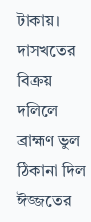টাকায়। দাসখতের বিক্রয় দলিলে ব্রাহ্মণ ভুল ঠিকানা দিল ঈজ্জতের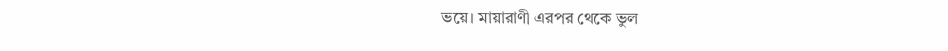ভয়ে। মায়ারাণী এরপর থেকে ভুল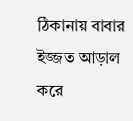ঠিকানায় বাবার ইজ্জত আড়াল করে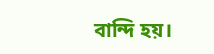বান্দি হয়।